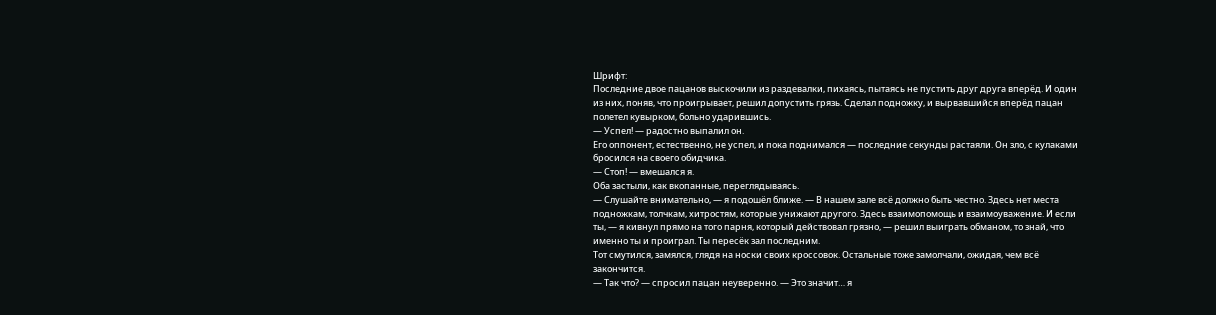Шрифт:
Последние двое пацанов выскочили из раздевалки, пихаясь, пытаясь не пустить друг друга вперёд. И один из них, поняв, что проигрывает, решил допустить грязь. Сделал подножку, и вырвавшийся вперёд пацан полетел кувырком, больно ударившись.
— Успел! — радостно выпалил он.
Его оппонент, естественно, не успел, и пока поднимался — последние секунды растаяли. Он зло, с кулаками бросился на своего обидчика.
— Стоп! — вмешался я.
Оба застыли, как вкопанные, переглядываясь.
— Слушайте внимательно, — я подошёл ближе. — В нашем зале всё должно быть честно. Здесь нет места подножкам, толчкам, хитростям, которые унижают другого. Здесь взаимопомощь и взаимоуважение. И если ты, — я кивнул прямо на того парня, который действовал грязно, — решил выиграть обманом, то знай, что именно ты и проиграл. Ты пересёк зал последним.
Тот смутился, замялся, глядя на носки своих кроссовок. Остальные тоже замолчали, ожидая, чем всё закончится.
— Так что? — спросил пацан неуверенно. — Это значит… я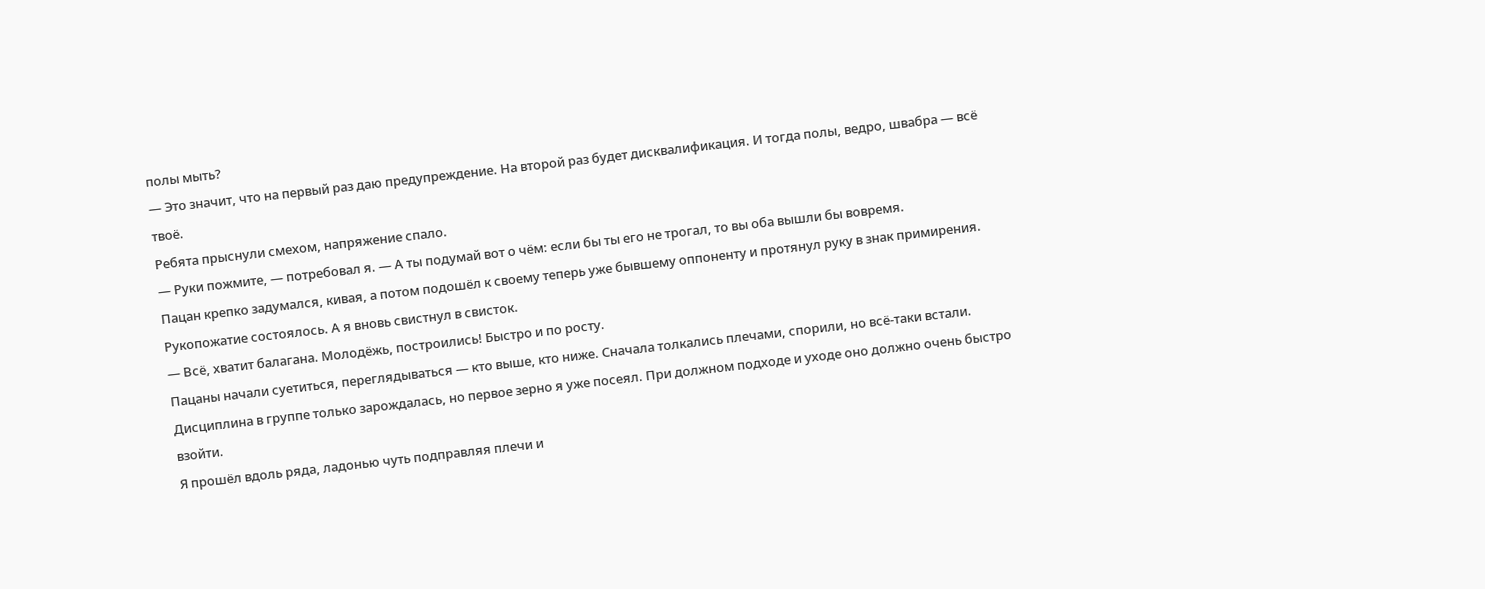полы мыть?
— Это значит, что на первый раз даю предупреждение. На второй раз будет дисквалификация. И тогда полы, ведро, швабра — всё твоё.
Ребята прыснули смехом, напряжение спало.
— Руки пожмите, — потребовал я. — А ты подумай вот о чём: если бы ты его не трогал, то вы оба вышли бы вовремя.
Пацан крепко задумался, кивая, а потом подошёл к своему теперь уже бывшему оппоненту и протянул руку в знак примирения.
Рукопожатие состоялось. А я вновь свистнул в свисток.
— Всё, хватит балагана. Молодёжь, построились! Быстро и по росту.
Пацаны начали суетиться, переглядываться — кто выше, кто ниже. Сначала толкались плечами, спорили, но всё-таки встали. Дисциплина в группе только зарождалась, но первое зерно я уже посеял. При должном подходе и уходе оно должно очень быстро взойти.
Я прошёл вдоль ряда, ладонью чуть подправляя плечи и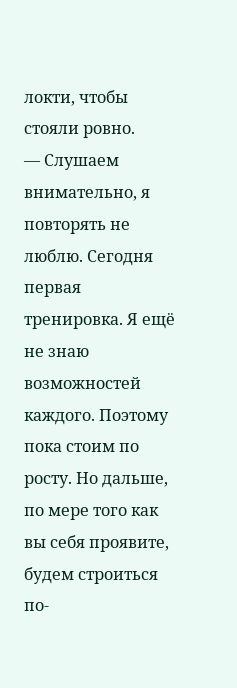локти, чтобы стояли ровно.
— Слушаем внимательно, я повторять не люблю. Сегодня первая тренировка. Я ещё не знаю возможностей каждого. Поэтому пока стоим по росту. Но дальше, по мере того как вы себя проявите, будем строиться по-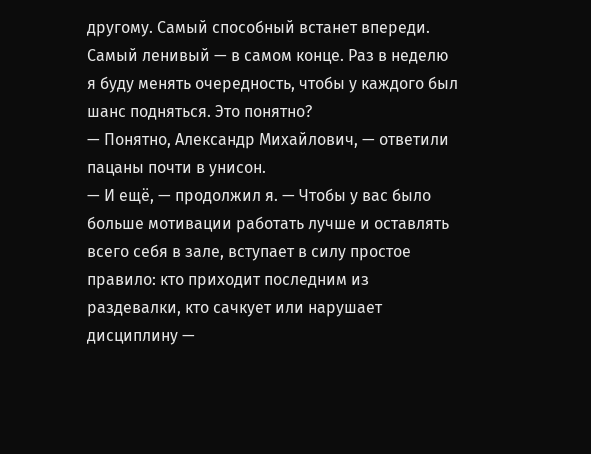другому. Самый способный встанет впереди. Самый ленивый — в самом конце. Раз в неделю я буду менять очередность, чтобы у каждого был шанс подняться. Это понятно?
— Понятно, Александр Михайлович, — ответили пацаны почти в унисон.
— И ещё, — продолжил я. — Чтобы у вас было больше мотивации работать лучше и оставлять всего себя в зале, вступает в силу простое правило: кто приходит последним из раздевалки, кто сачкует или нарушает дисциплину —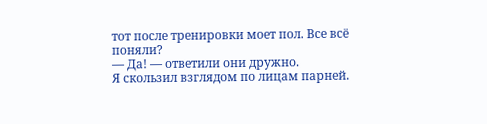тот после тренировки моет пол. Все всё поняли?
— Да! — ответили они дружно.
Я скользил взглядом по лицам парней.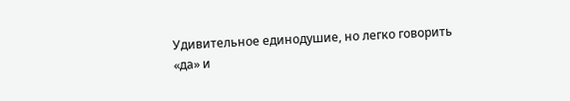Удивительное единодушие, но легко говорить «да» и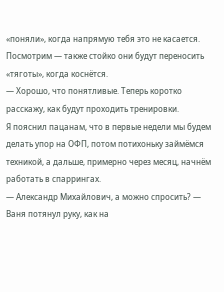«поняли», когда напрямую тебя это не касается. Посмотрим — также стойко они будут переносить «тяготы», когда коснётся.
— Хорошо, что понятливые. Теперь коротко расскажу, как будут проходить тренировки.
Я пояснил пацанам, что в первые недели мы будем делать упор на ОФП, потом потихоньку займёмся техникой, а дальше, примерно через месяц, начнём работать в спаррингах.
— Александр Михайлович, а можно спросить? — Ваня потянул руку, как на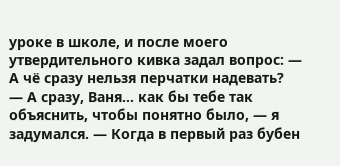уроке в школе, и после моего утвердительного кивка задал вопрос: — А чё сразу нельзя перчатки надевать?
— А сразу, Ваня… как бы тебе так объяснить, чтобы понятно было, — я задумался. — Когда в первый раз бубен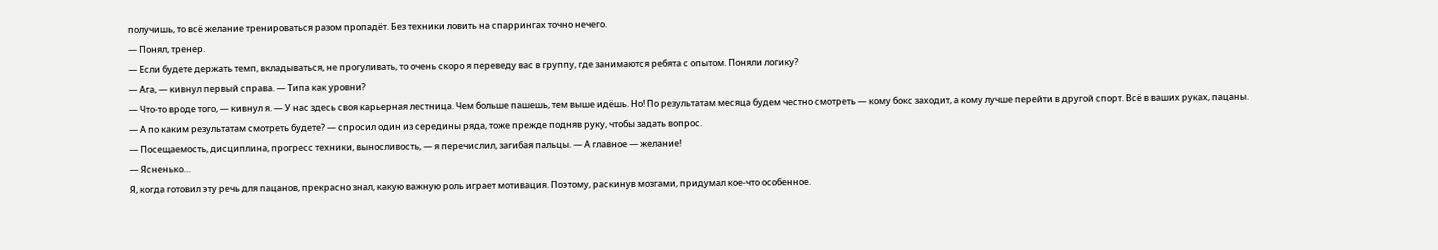получишь, то всё желание тренироваться разом пропадёт. Без техники ловить на спаррингах точно нечего.
— Понял, тренер.
— Если будете держать темп, вкладываться, не прогуливать, то очень скоро я переведу вас в группу, где занимаются ребята с опытом. Поняли логику?
— Ага, — кивнул первый справа. — Типа как уровни?
— Что-то вроде того, — кивнул я. — У нас здесь своя карьерная лестница. Чем больше пашешь, тем выше идёшь. Но! По результатам месяца будем честно смотреть — кому бокс заходит, а кому лучше перейти в другой спорт. Всё в ваших руках, пацаны.
— А по каким результатам смотреть будете? — спросил один из середины ряда, тоже прежде подняв руку, чтобы задать вопрос.
— Посещаемость, дисциплина, прогресс техники, выносливость, — я перечислил, загибая пальцы. — А главное — желание!
— Ясненько…
Я, когда готовил эту речь для пацанов, прекрасно знал, какую важную роль играет мотивация. Поэтому, раскинув мозгами, придумал кое-что особенное.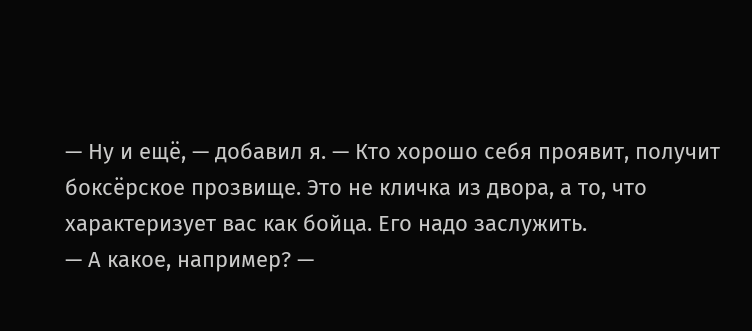— Ну и ещё, — добавил я. — Кто хорошо себя проявит, получит боксёрское прозвище. Это не кличка из двора, а то, что характеризует вас как бойца. Его надо заслужить.
— А какое, например? —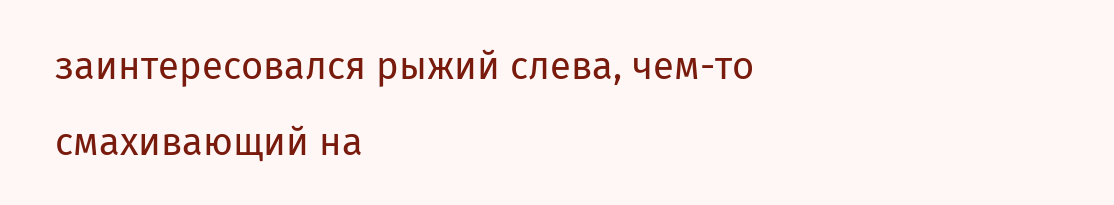заинтересовался рыжий слева, чем-то смахивающий на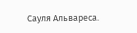Сауля Альвареса.